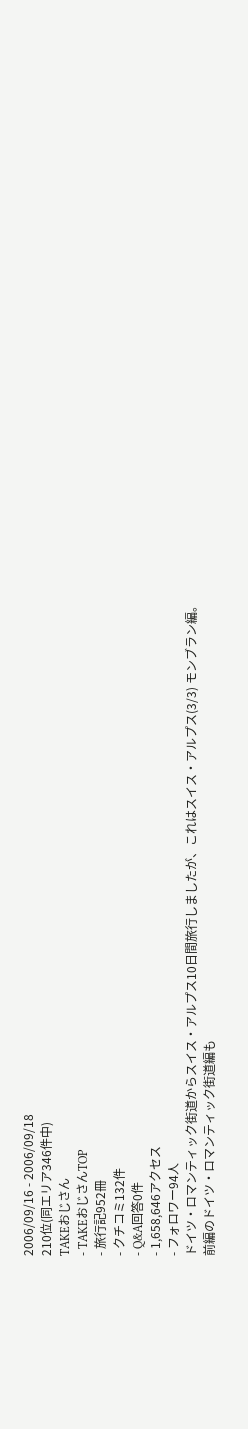2006/09/16 - 2006/09/18
210位(同エリア346件中)
TAKEおじさん
- TAKEおじさんTOP
- 旅行記952冊
- クチコミ132件
- Q&A回答0件
- 1,658,646アクセス
- フォロワー94人
ドイツ・ロマンティック街道からスイス・アルプス10日間旅行しましたが、これはスイス・アルプス(3/3) モンブラン編。
前編のドイツ・ロマンティック街道編も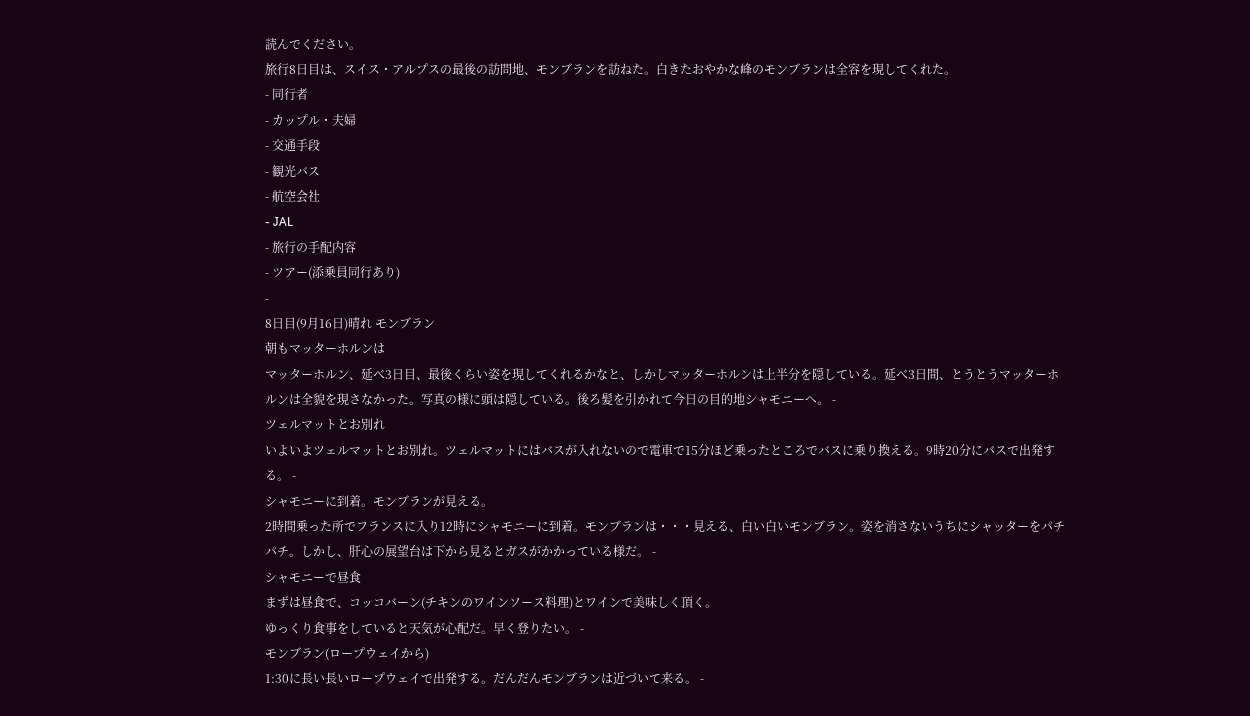読んでください。
旅行8日目は、スイス・アルプスの最後の訪問地、モンブランを訪ねた。白きたおやかな峰のモンブランは全容を現してくれた。
- 同行者
- カップル・夫婦
- 交通手段
- 観光バス
- 航空会社
- JAL
- 旅行の手配内容
- ツアー(添乗員同行あり)
-
8日目(9月16日)晴れ モンブラン
朝もマッターホルンは
マッターホルン、延べ3日目、最後くらい姿を現してくれるかなと、しかしマッターホルンは上半分を隠している。延べ3日間、とうとうマッターホルンは全貌を現さなかった。写真の様に頭は隠している。後ろ髪を引かれて今日の目的地シャモニーへ。 -
ツェルマットとお別れ
いよいよツェルマットとお別れ。ツェルマットにはバスが入れないので電車で15分ほど乗ったところでバスに乗り換える。9時20分にバスで出発する。 -
シャモニーに到着。モンブランが見える。
2時間乗った所でフランスに入り12時にシャモニーに到着。モンブランは・・・見える、白い白いモンブラン。姿を消さないうちにシャッターをパチパチ。しかし、肝心の展望台は下から見るとガスがかかっている様だ。 -
シャモニーで昼食
まずは昼食で、コッコバーン(チキンのワインソース料理)とワインで美味しく頂く。
ゆっくり食事をしていると天気が心配だ。早く登りたい。 -
モンブラン(ロープウェイから)
1:30に長い長いロープウェイで出発する。だんだんモンブランは近づいて来る。 -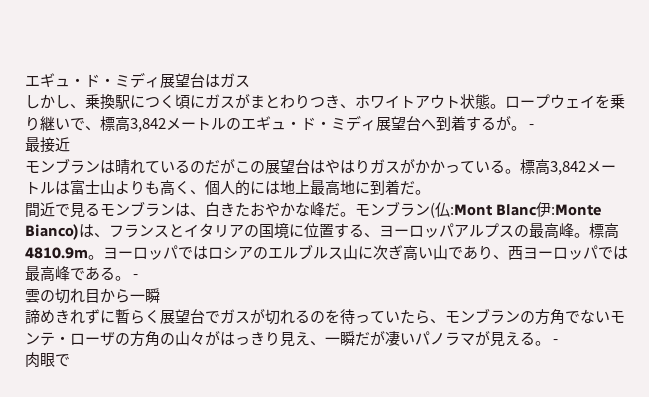エギュ・ド・ミディ展望台はガス
しかし、乗換駅につく頃にガスがまとわりつき、ホワイトアウト状態。ロープウェイを乗り継いで、標高3,842メートルのエギュ・ド・ミディ展望台へ到着するが。 -
最接近
モンブランは晴れているのだがこの展望台はやはりガスがかかっている。標高3,842メートルは富士山よりも高く、個人的には地上最高地に到着だ。
間近で見るモンブランは、白きたおやかな峰だ。モンブラン(仏:Mont Blanc伊:Monte Bianco)は、フランスとイタリアの国境に位置する、ヨーロッパアルプスの最高峰。標高4810.9m。ヨーロッパではロシアのエルブルス山に次ぎ高い山であり、西ヨーロッパでは最高峰である。 -
雲の切れ目から一瞬
諦めきれずに暫らく展望台でガスが切れるのを待っていたら、モンブランの方角でないモンテ・ローザの方角の山々がはっきり見え、一瞬だが凄いパノラマが見える。 -
肉眼で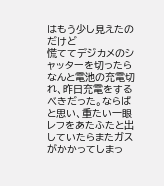はもう少し見えたのだけど
慌ててデジカメのシャッターを切ったらなんと電池の充電切れ、昨日充電をするべきだった。ならばと思い、重たい一眼レフをあたふたと出していたらまたガスがかかってしまっ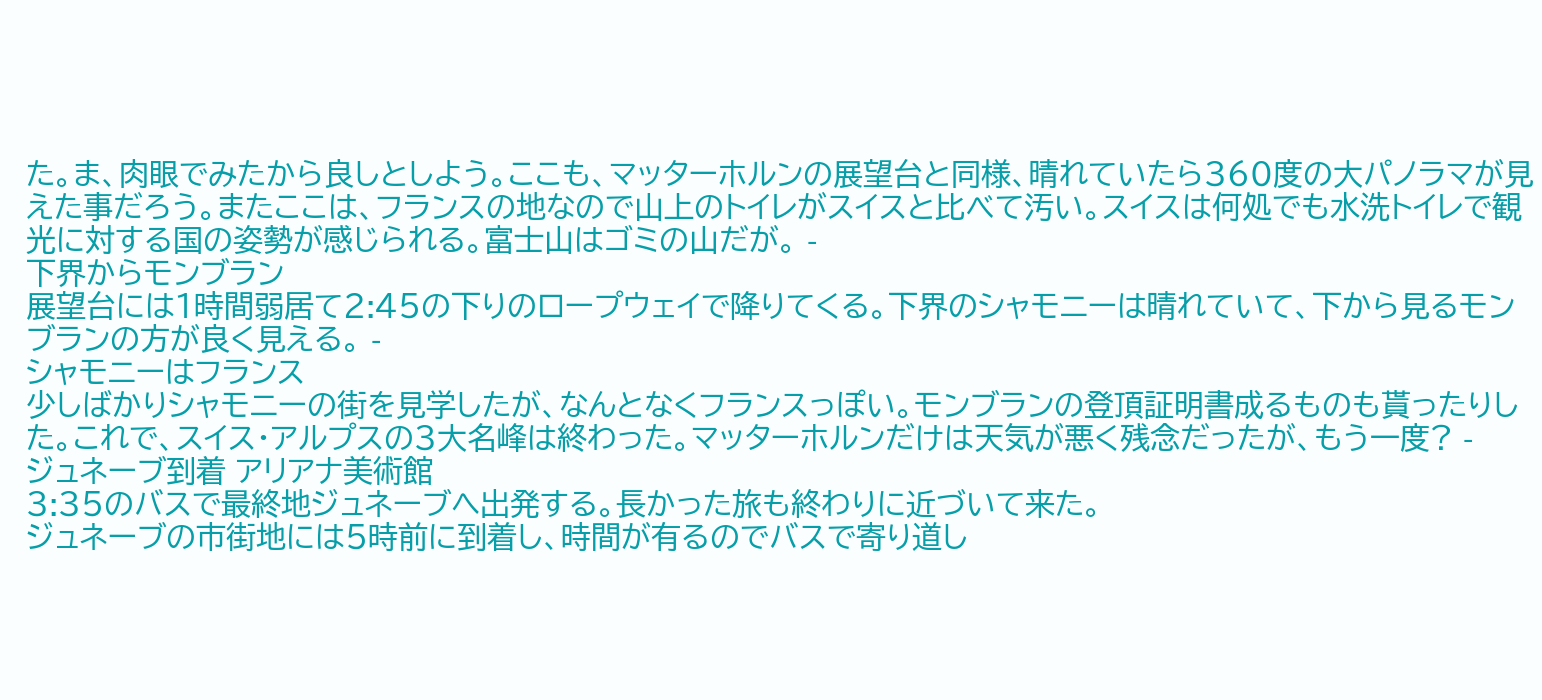た。ま、肉眼でみたから良しとしよう。ここも、マッターホルンの展望台と同様、晴れていたら360度の大パノラマが見えた事だろう。またここは、フランスの地なので山上のトイレがスイスと比べて汚い。スイスは何処でも水洗トイレで観光に対する国の姿勢が感じられる。富士山はゴミの山だが。 -
下界からモンブラン
展望台には1時間弱居て2:45の下りのロープウェイで降りてくる。下界のシャモニーは晴れていて、下から見るモンブランの方が良く見える。 -
シャモニーはフランス
少しばかりシャモニーの街を見学したが、なんとなくフランスっぽい。モンブランの登頂証明書成るものも貰ったりした。これで、スイス・アルプスの3大名峰は終わった。マッターホルンだけは天気が悪く残念だったが、もう一度? -
ジュネーブ到着 アリアナ美術館
3:35のバスで最終地ジュネーブへ出発する。長かった旅も終わりに近づいて来た。
ジュネーブの市街地には5時前に到着し、時間が有るのでバスで寄り道し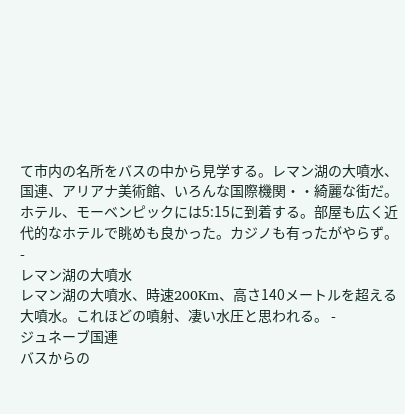て市内の名所をバスの中から見学する。レマン湖の大噴水、国連、アリアナ美術館、いろんな国際機関・・綺麗な街だ。ホテル、モーベンピックには5:15に到着する。部屋も広く近代的なホテルで眺めも良かった。カジノも有ったがやらず。 -
レマン湖の大噴水
レマン湖の大噴水、時速200Km、高さ140メートルを超える大噴水。これほどの噴射、凄い水圧と思われる。 -
ジュネーブ国連
バスからの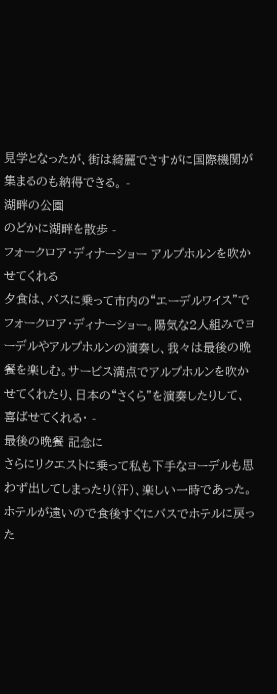見学となったが、街は綺麗でさすがに国際機関が集まるのも納得できる。 -
湖畔の公園
のどかに湖畔を散歩 -
フォークロア・ディナーショー アルプホルンを吹かせてくれる
夕食は、バスに乗って市内の“エーデルワイス”でフォークロア・ディナーショー。陽気な2人組みでヨーデルやアルプホルンの演奏し、我々は最後の晩餐を楽しむ。サービス満点でアルプホルンを吹かせてくれたり、日本の“さくら”を演奏したりして、喜ばせてくれる・ -
最後の晩餐 記念に
さらにリクエストに乗って私も下手なヨーデルも思わず出してしまったり(汗)、楽しい一時であった。
ホテルが遠いので食後すぐにバスでホテルに戻った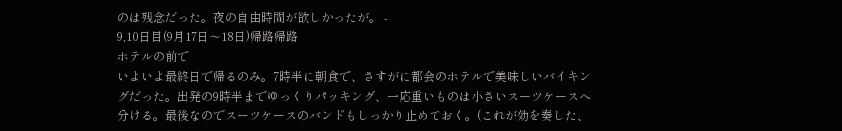のは残念だった。夜の自由時間が欲しかったが。 -
9,10日目(9月17日〜18日)帰路帰路
ホテルの前で
いよいよ最終日で帰るのみ。7時半に朝食で、さすがに都会のホテルで美味しいバイキングだった。出発の9時半までゆっくりパッキング、一応重いものは小さいスーツケースへ分ける。最後なのでスーツケースのバンドもしっかり止めておく。(これが効を奏した、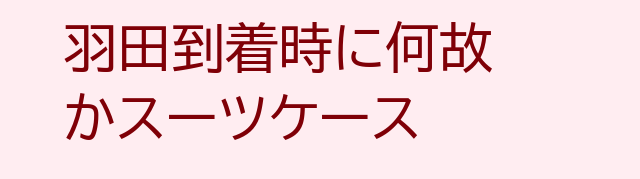羽田到着時に何故かスーツケース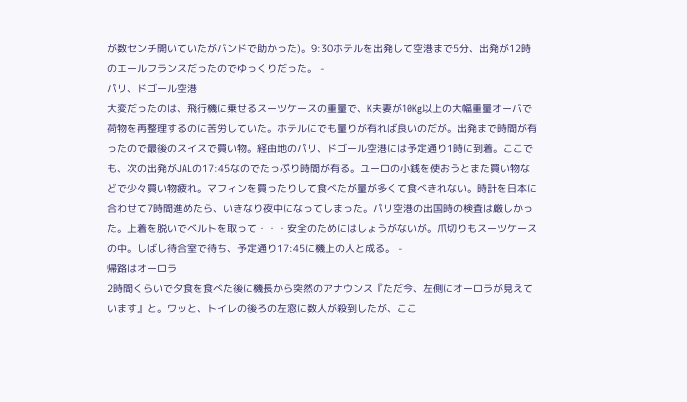が数センチ開いていたがバンドで助かった)。9:30ホテルを出発して空港まで5分、出発が12時のエールフランスだったのでゆっくりだった。 -
パリ、ドゴール空港
大変だったのは、飛行機に乗せるスーツケースの重量で、K夫妻が10Kg以上の大幅重量オーバで荷物を再整理するのに苦労していた。ホテルにでも量りが有れば良いのだが。出発まで時間が有ったので最後のスイスで買い物。経由地のパリ、ドゴール空港には予定通り1時に到着。ここでも、次の出発がJALの17:45なのでたっぷり時間が有る。ユーロの小銭を使おうとまた買い物などで少々買い物疲れ。マフィンを買ったりして食べたが量が多くて食べきれない。時計を日本に合わせて7時間進めたら、いきなり夜中になってしまった。パリ空港の出国時の検査は厳しかった。上着を脱いでベルトを取って・・・安全のためにはしょうがないが。爪切りもスーツケースの中。しばし待合室で待ち、予定通り17:45に機上の人と成る。 -
帰路はオーロラ
2時間くらいで夕食を食べた後に機長から突然のアナウンス『ただ今、左側にオーロラが見えています』と。ワッと、トイレの後ろの左窓に数人が殺到したが、ここ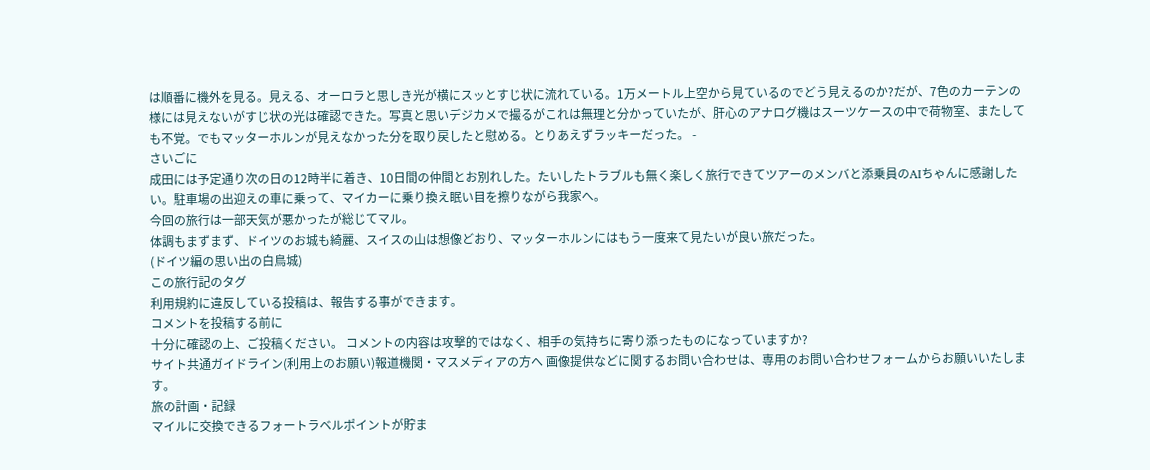は順番に機外を見る。見える、オーロラと思しき光が横にスッとすじ状に流れている。1万メートル上空から見ているのでどう見えるのか?だが、7色のカーテンの様には見えないがすじ状の光は確認できた。写真と思いデジカメで撮るがこれは無理と分かっていたが、肝心のアナログ機はスーツケースの中で荷物室、またしても不覚。でもマッターホルンが見えなかった分を取り戻したと慰める。とりあえずラッキーだった。 -
さいごに
成田には予定通り次の日の12時半に着き、10日間の仲間とお別れした。たいしたトラブルも無く楽しく旅行できてツアーのメンバと添乗員のAIちゃんに感謝したい。駐車場の出迎えの車に乗って、マイカーに乗り換え眠い目を擦りながら我家へ。
今回の旅行は一部天気が悪かったが総じてマル。
体調もまずまず、ドイツのお城も綺麗、スイスの山は想像どおり、マッターホルンにはもう一度来て見たいが良い旅だった。
(ドイツ編の思い出の白鳥城)
この旅行記のタグ
利用規約に違反している投稿は、報告する事ができます。
コメントを投稿する前に
十分に確認の上、ご投稿ください。 コメントの内容は攻撃的ではなく、相手の気持ちに寄り添ったものになっていますか?
サイト共通ガイドライン(利用上のお願い)報道機関・マスメディアの方へ 画像提供などに関するお問い合わせは、専用のお問い合わせフォームからお願いいたします。
旅の計画・記録
マイルに交換できるフォートラベルポイントが貯ま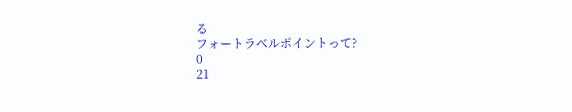る
フォートラベルポイントって?
0
21